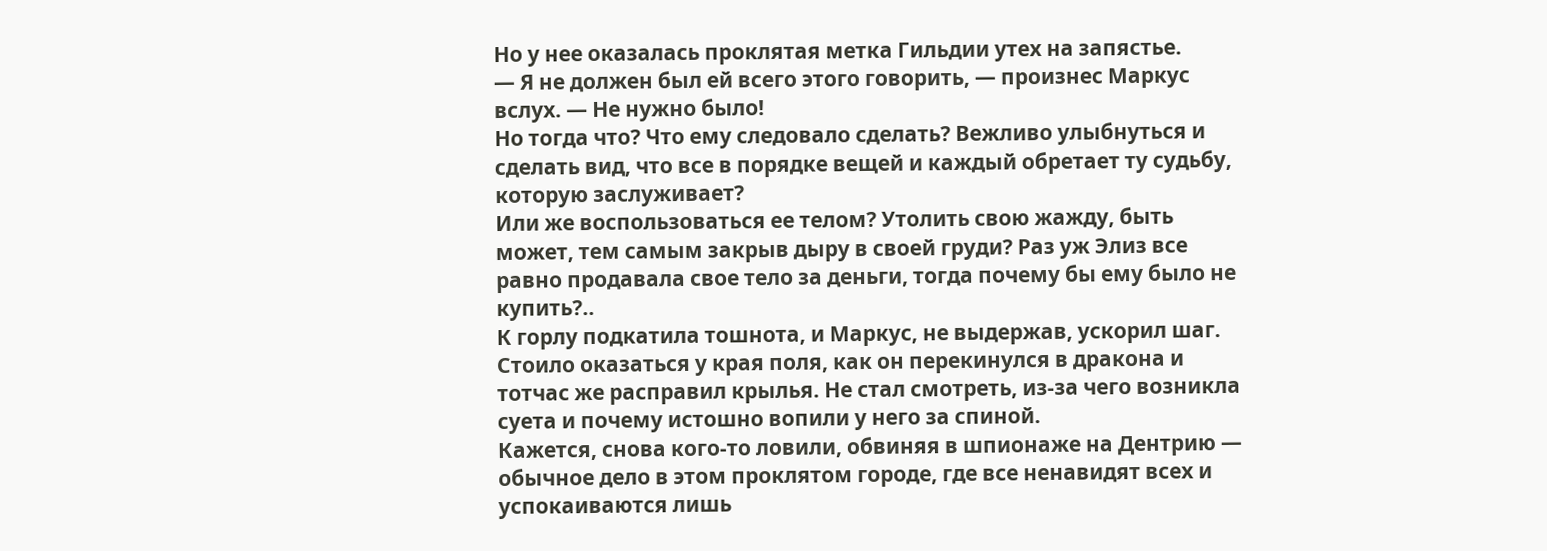Но у нее оказалась проклятая метка Гильдии утех на запястье.
— Я не должен был ей всего этого говорить, — произнес Маркус вслух. — Не нужно было!
Но тогда что? Что ему следовало сделать? Вежливо улыбнуться и сделать вид, что все в порядке вещей и каждый обретает ту судьбу, которую заслуживает?
Или же воспользоваться ее телом? Утолить свою жажду, быть может, тем самым закрыв дыру в своей груди? Раз уж Элиз все равно продавала свое тело за деньги, тогда почему бы ему было не купить?..
К горлу подкатила тошнота, и Маркус, не выдержав, ускорил шаг. Стоило оказаться у края поля, как он перекинулся в дракона и тотчас же расправил крылья. Не стал смотреть, из-за чего возникла суета и почему истошно вопили у него за спиной.
Кажется, снова кого-то ловили, обвиняя в шпионаже на Дентрию — обычное дело в этом проклятом городе, где все ненавидят всех и успокаиваются лишь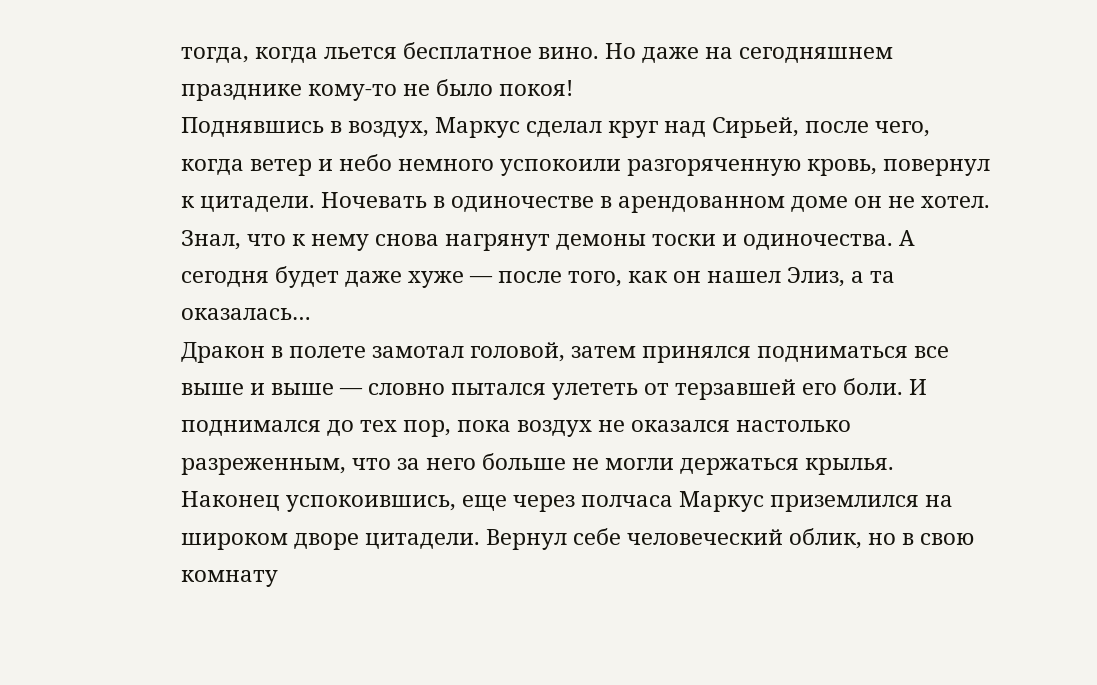тогда, когда льется бесплатное вино. Но даже на сегодняшнем празднике кому-то не было покоя!
Поднявшись в воздух, Маркус сделал круг над Сирьей, после чего, когда ветер и небо немного успокоили разгоряченную кровь, повернул к цитадели. Ночевать в одиночестве в арендованном доме он не хотел.
Знал, что к нему снова нагрянут демоны тоски и одиночества. А сегодня будет даже хуже — после того, как он нашел Элиз, а та оказалась…
Дракон в полете замотал головой, затем принялся подниматься все выше и выше — словно пытался улететь от терзавшей его боли. И поднимался до тех пор, пока воздух не оказался настолько разреженным, что за него больше не могли держаться крылья.
Наконец успокоившись, еще через полчаса Маркус приземлился на широком дворе цитадели. Вернул себе человеческий облик, но в свою комнату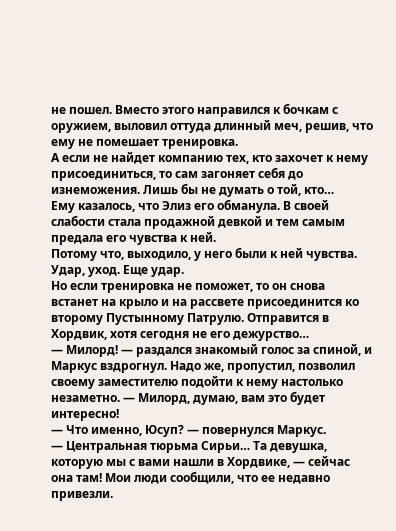не пошел. Вместо этого направился к бочкам с оружием, выловил оттуда длинный меч, решив, что ему не помешает тренировка.
А если не найдет компанию тех, кто захочет к нему присоединиться, то сам загоняет себя до изнеможения. Лишь бы не думать о той, кто…
Ему казалось, что Элиз его обманула. В своей слабости стала продажной девкой и тем самым предала его чувства к ней.
Потому что, выходило, у него были к ней чувства.
Удар, уход. Еще удар.
Но если тренировка не поможет, то он снова встанет на крыло и на рассвете присоединится ко второму Пустынному Патрулю. Отправится в Хордвик, хотя сегодня не его дежурство…
— Милорд! — раздался знакомый голос за спиной, и Маркус вздрогнул. Надо же, пропустил, позволил своему заместителю подойти к нему настолько незаметно. — Милорд, думаю, вам это будет интересно!
— Что именно, Юсуп? — повернулся Маркус.
— Центральная тюрьма Сирьи… Та девушка, которую мы с вами нашли в Хордвике, — сейчас она там! Мои люди сообщили, что ее недавно привезли.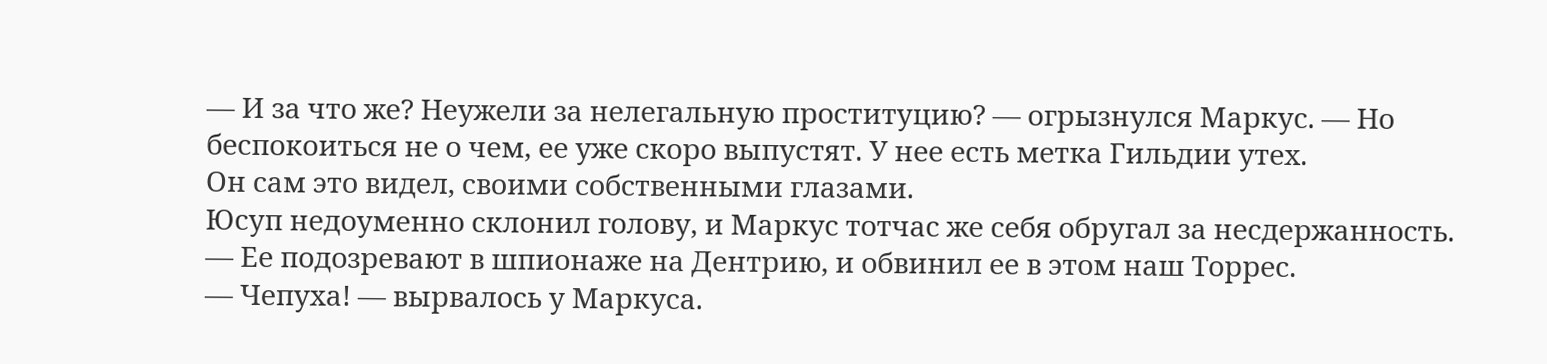— И за что же? Неужели за нелегальную проституцию? — огрызнулся Маркус. — Но беспокоиться не о чем, ее уже скоро выпустят. У нее есть метка Гильдии утех.
Он сам это видел, своими собственными глазами.
Юсуп недоуменно склонил голову, и Маркус тотчас же себя обругал за несдержанность.
— Ее подозревают в шпионаже на Дентрию, и обвинил ее в этом наш Торрес.
— Чепуха! — вырвалось у Маркуса.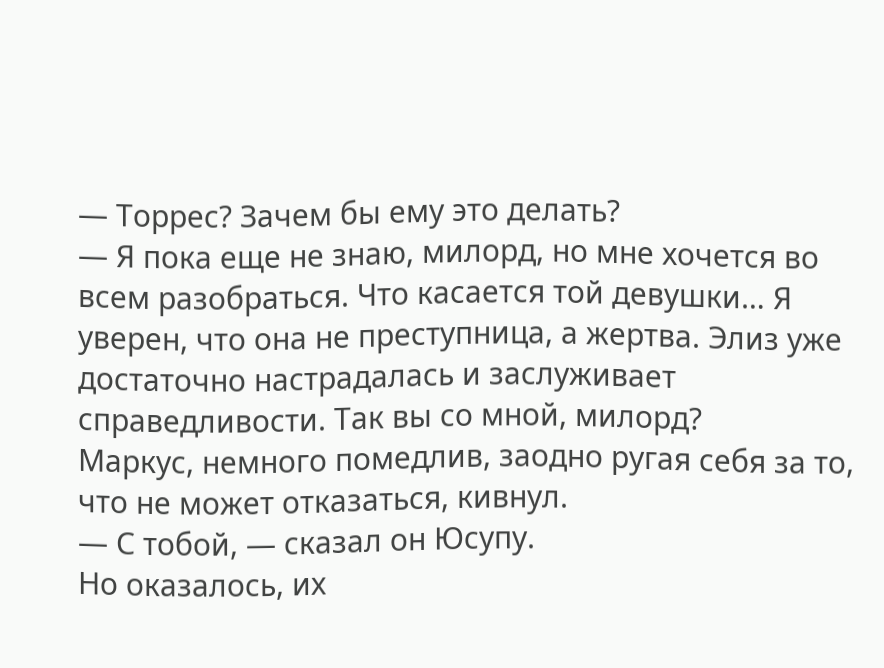— Торрес? Зачем бы ему это делать?
— Я пока еще не знаю, милорд, но мне хочется во всем разобраться. Что касается той девушки… Я уверен, что она не преступница, а жертва. Элиз уже достаточно настрадалась и заслуживает справедливости. Так вы со мной, милорд?
Маркус, немного помедлив, заодно ругая себя за то, что не может отказаться, кивнул.
— С тобой, — сказал он Юсупу.
Но оказалось, их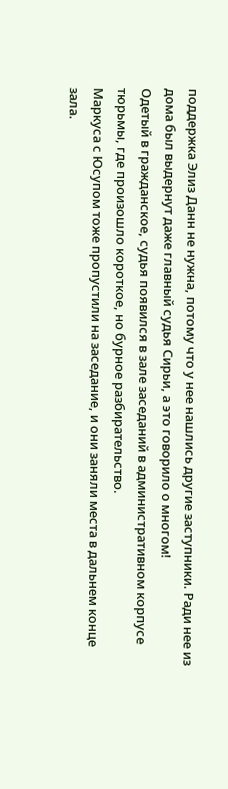поддержка Элиз Данн не нужна, потому что у нее нашлись другие заступники. Ради нее из дома был выдернут даже главный судья Сирьи, а это говорило о многом!
Одетый в гражданское, судья появился в зале заседаний в административном корпусе тюрьмы, где произошло короткое, но бурное разбирательство.
Маркуса с Юсупом тоже пропустили на заседание, и они заняли места в дальнем конце зала.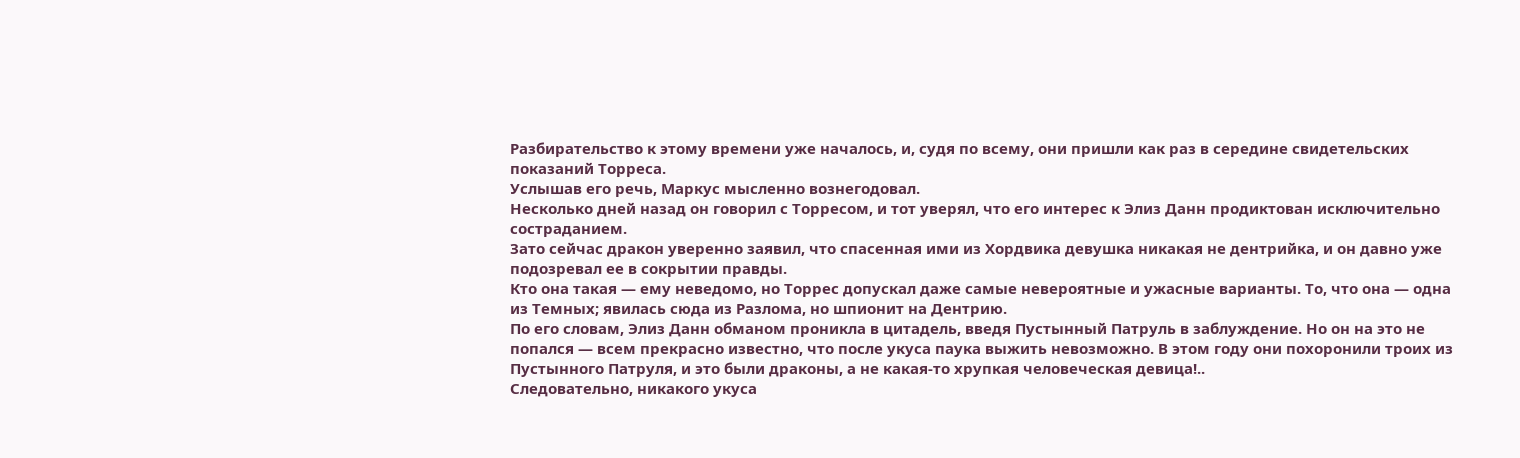Разбирательство к этому времени уже началось, и, судя по всему, они пришли как раз в середине свидетельских показаний Торреса.
Услышав его речь, Маркус мысленно вознегодовал.
Несколько дней назад он говорил с Торресом, и тот уверял, что его интерес к Элиз Данн продиктован исключительно состраданием.
Зато сейчас дракон уверенно заявил, что спасенная ими из Хордвика девушка никакая не дентрийка, и он давно уже подозревал ее в сокрытии правды.
Кто она такая — ему неведомо, но Торрес допускал даже самые невероятные и ужасные варианты. То, что она — одна из Темных; явилась сюда из Разлома, но шпионит на Дентрию.
По его словам, Элиз Данн обманом проникла в цитадель, введя Пустынный Патруль в заблуждение. Но он на это не попался — всем прекрасно известно, что после укуса паука выжить невозможно. В этом году они похоронили троих из Пустынного Патруля, и это были драконы, а не какая-то хрупкая человеческая девица!..
Следовательно, никакого укуса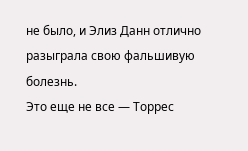не было, и Элиз Данн отлично разыграла свою фальшивую болезнь.
Это еще не все — Торрес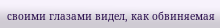своими глазами видел, как обвиняемая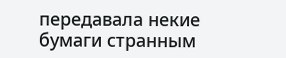передавала некие бумаги странным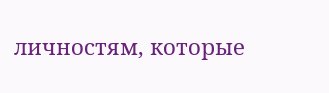личностям, которые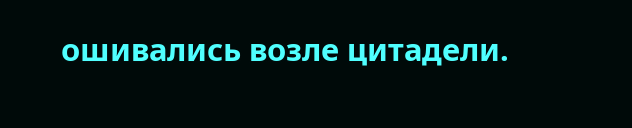ошивались возле цитадели.